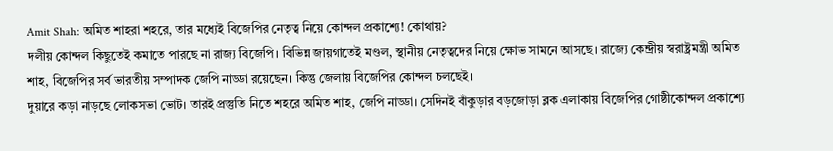Amit Shah: অমিত শাহরা শহরে, তার মধ্যেই বিজেপির নেতৃত্ব নিয়ে কোন্দল প্রকাশ্যে! কোথায়?
দলীয় কোন্দল কিছুতেই কমাতে পারছে না রাজ্য বিজেপি। বিভিন্ন জায়গাতেই মণ্ডল, স্থানীয় নেতৃত্বদের নিয়ে ক্ষোভ সামনে আসছে। রাজ্যে কেন্দ্রীয় স্বরাষ্ট্রমন্ত্রী অমিত শাহ, বিজেপির সর্ব ভারতীয় সম্পাদক জেপি নাড্ডা রয়েছেন। কিন্তু জেলায় বিজেপির কোন্দল চলছেই।
দুয়ারে কড়া নাড়ছে লোকসভা ভোট। তারই প্রস্তুতি নিতে শহরে অমিত শাহ, জেপি নাড্ডা। সেদিনই বাঁকুড়ার বড়জোড়া ব্লক এলাকায় বিজেপির গোষ্ঠীকোন্দল প্রকাশ্যে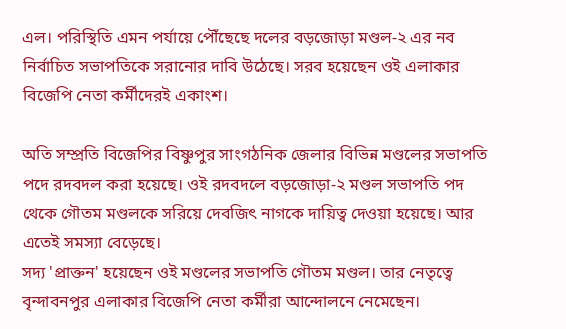এল। পরিস্থিতি এমন পর্যায়ে পৌঁছেছে দলের বড়জোড়া মণ্ডল-২ এর নব নির্বাচিত সভাপতিকে সরানোর দাবি উঠেছে। সরব হয়েছেন ওই এলাকার বিজেপি নেতা কর্মীদেরই একাংশ।

অতি সম্প্রতি বিজেপির বিষ্ণুপুর সাংগঠনিক জেলার বিভিন্ন মণ্ডলের সভাপতি পদে রদবদল করা হয়েছে। ওই রদবদলে বড়জোড়া-২ মণ্ডল সভাপতি পদ থেকে গৌতম মণ্ডলকে সরিয়ে দেবজিৎ নাগকে দায়িত্ব দেওয়া হয়েছে। আর এতেই সমস্যা বেড়েছে।
সদ্য 'প্রাক্তন' হয়েছেন ওই মণ্ডলের সভাপতি গৌতম মণ্ডল। তার নেতৃত্বে বৃন্দাবনপুর এলাকার বিজেপি নেতা কর্মীরা আন্দোলনে নেমেছেন।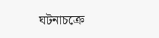ঘটনাচক্রে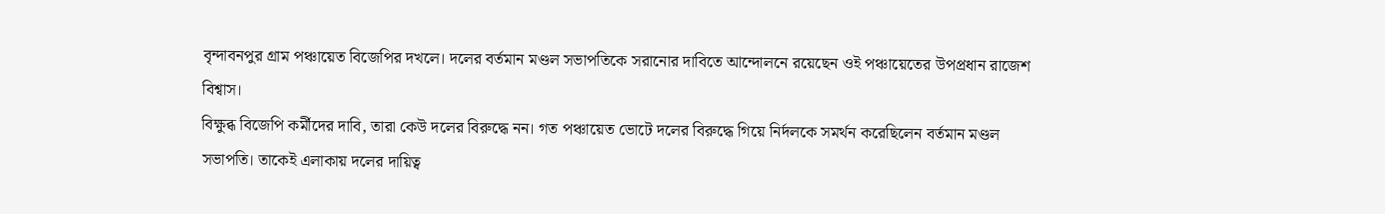বৃন্দাবনপুর গ্রাম পঞ্চায়েত বিজেপির দখলে। দলের বর্তমান মণ্ডল সভাপতিকে সরানোর দাবিতে আন্দোলনে রয়েছেন ওই পঞ্চায়েতের উপপ্রধান রাজেশ বিশ্বাস।
বিক্ষুব্ধ বিজেপি কর্মীদের দাবি, তারা কেউ দলের বিরুদ্ধে নন। গত পঞ্চায়েত ভোটে দলের বিরুদ্ধে গিয়ে নির্দলকে সমর্থন করেছিলেন বর্তমান মণ্ডল সভাপতি। তাকেই এলাকায় দলের দায়িত্ব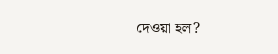দেওয়া হল?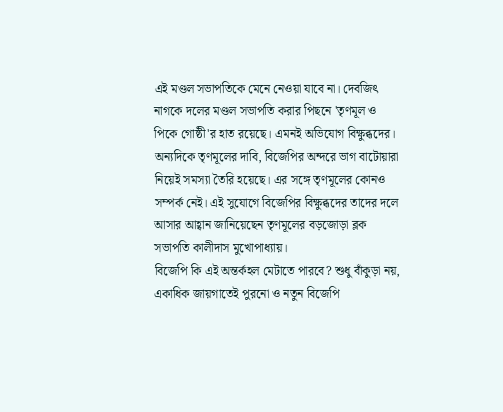এই মণ্ডল সভাপতিকে মেনে নেওয়া যাবে না। দেবজিৎ নাগকে দলের মণ্ডল সভাপতি করার পিছনে 'তৃণমূল ও পিকে গোষ্ঠী'র হাত রয়েছে। এমনই অভিযোগ বিক্ষুব্ধদের।
অন্যদিকে তৃণমূলের দাবি, বিজেপির অন্দরে ভাগ বাটোয়ারা নিয়েই সমস্যা তৈরি হয়েছে। এর সঙ্গে তৃণমূলের কোনও সম্পর্ক নেই। এই সুযোগে বিজেপির বিক্ষুব্ধদের তাদের দলে আসার আহ্বান জানিয়েছেন তৃণমূলের বড়জোড়া ব্লক সভাপতি কালীদাস মুখোপাধ্যায়।
বিজেপি কি এই অন্তর্কহল মেটাতে পারবে? শুধু বাঁকুড়া নয়, একাধিক জায়গাতেই পুরনো ও নতুন বিজেপি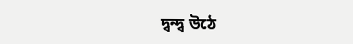দ্বন্দ্ব উঠে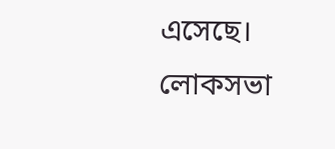এসেছে। লোকসভা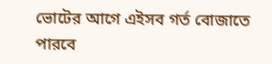ভোটের আগে এইসব গর্ত বোজাতে পারবে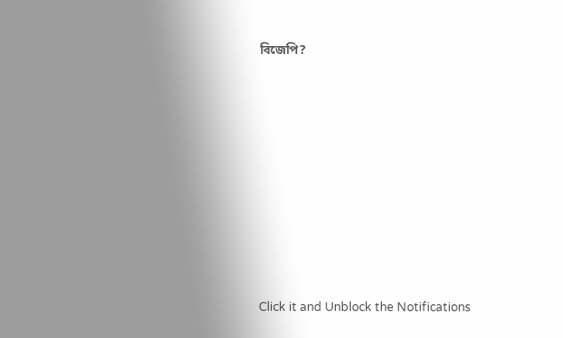বিজেপি?












Click it and Unblock the Notifications